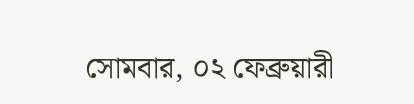সোমবার, ০২ ফেব্রুয়ারী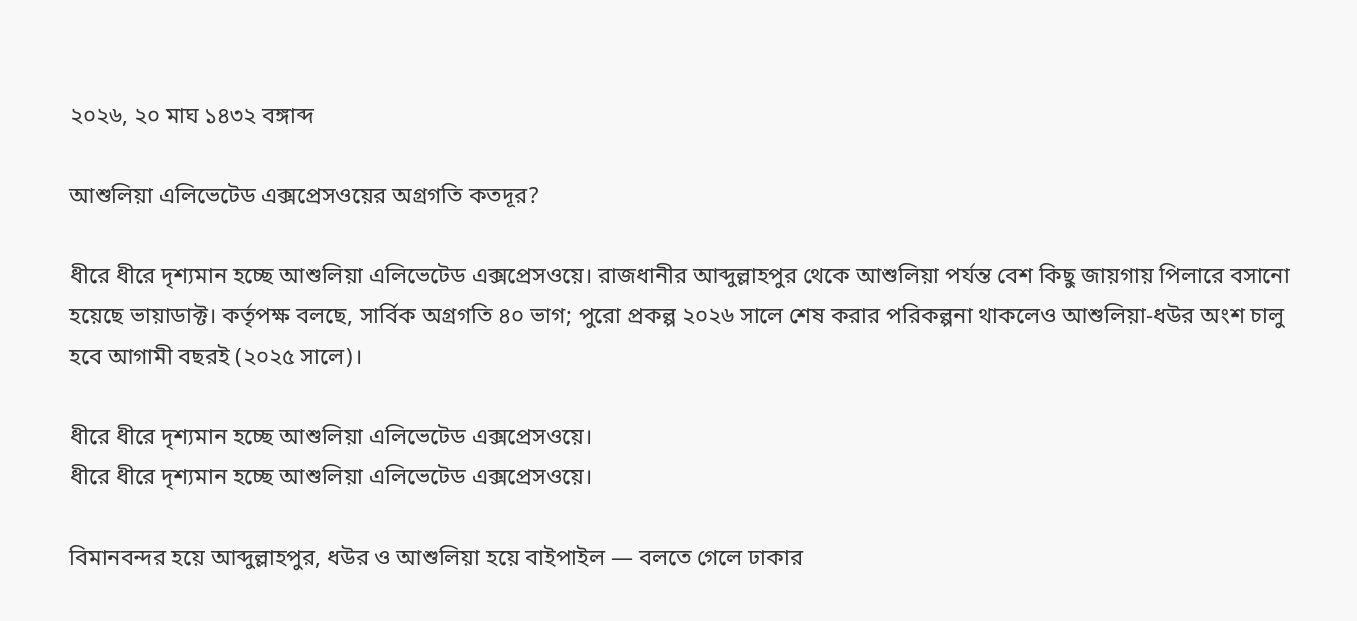২০২৬, ২০ মাঘ ১৪৩২ বঙ্গাব্দ

আশুলিয়া এলিভেটেড এক্সপ্রেসওয়ের অগ্রগতি কতদূর?

ধীরে ধীরে দৃশ্যমান হচ্ছে আশুলিয়া এলিভেটেড এক্সপ্রেসওয়ে। রাজধানীর আব্দুল্লাহপুর থেকে আশুলিয়া পর্যন্ত বেশ কিছু জায়গায় পিলারে বসানো হয়েছে ভায়াডাক্ট। কর্তৃপক্ষ বলছে, সার্বিক অগ্রগতি ৪০ ভাগ; পুরো প্রকল্প ২০২৬ সালে শেষ করার পরিকল্পনা থাকলেও আশুলিয়া-ধউর অংশ চালু হবে আগামী বছরই (২০২৫ সালে)।

ধীরে ধীরে দৃশ্যমান হচ্ছে আশুলিয়া এলিভেটেড এক্সপ্রেসওয়ে।
ধীরে ধীরে দৃশ্যমান হচ্ছে আশুলিয়া এলিভেটেড এক্সপ্রেসওয়ে।

বিমানবন্দর হয়ে আব্দুল্লাহপুর, ধউর ও আশুলিয়া হয়ে বাইপাইল — বলতে গেলে ঢাকার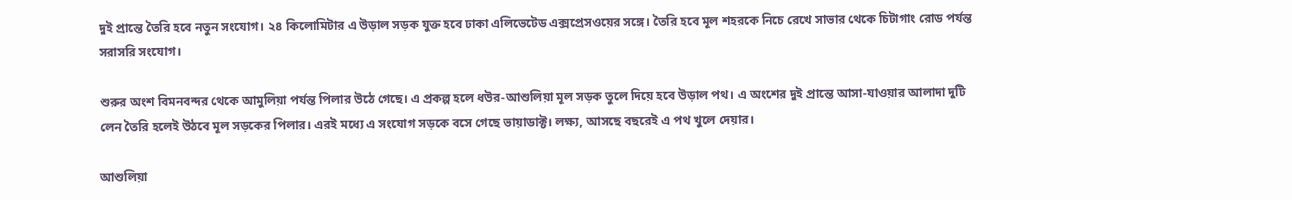দুই প্রান্তে তৈরি হবে নতুন সংযোগ। ২৪ কিলোমিটার এ উড়াল সড়ক যুক্ত হবে ঢাকা এলিভেটেড এক্সপ্রেসওয়ের সঙ্গে। তৈরি হবে মূল শহরকে নিচে রেখে সাভার থেকে চিটাগাং রোড পর্যন্ত সরাসরি সংযোগ।

শুরুর অংশ বিমনবন্দর থেকে আমুলিয়া পর্যন্ত পিলার উঠে গেছে। এ প্রকল্প হলে ধউর-আশুলিয়া মূল সড়ক তুলে দিয়ে হবে উড়াল পথ। এ অংশের দুই প্রান্তে আসা-যাওয়ার আলাদা দুটি লেন তৈরি হলেই উঠবে মূল সড়কের পিলার। এরই মধ্যে এ সংযোগ সড়কে বসে গেছে ভায়াডাক্ট। লক্ষ্য, আসছে বছরেই এ পথ খুলে দেয়ার।

আশুলিয়া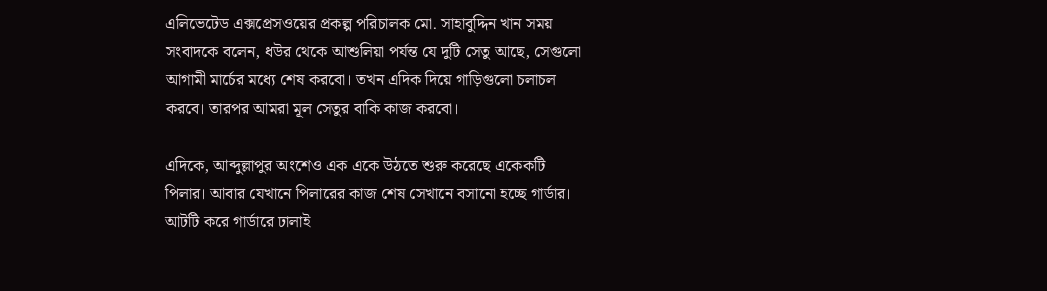এলিভেটেড এক্সপ্রেসওয়ের প্রকল্প পরিচালক মো. সাহাবুদ্দিন খান সময় সংবাদকে বলেন, ধউর থেকে আশুলিয়া পর্যন্ত যে দুটি সেতু আছে, সেগুলো আগামী মার্চের মধ্যে শেষ করবো। তখন এদিক দিয়ে গাড়িগুলো চলাচল করবে। তারপর আমরা মূল সেতুর বাকি কাজ করবো।

এদিকে, আব্দুল্লাপুর অংশেও এক একে উঠতে শুরু করেছে একেকটি পিলার। আবার যেখানে পিলারের কাজ শেষ সেখানে বসানো হচ্ছে গার্ডার। আটটি করে গার্ডারে ঢালাই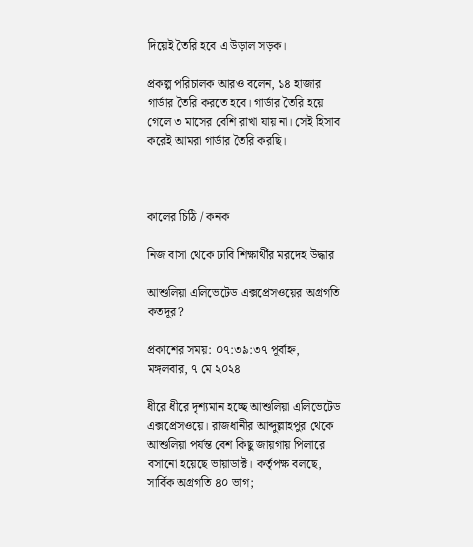দিয়েই তৈরি হবে এ উড়াল সড়ক।

প্রকল্প পরিচালক আরও বলেন, ১৪ হাজার গার্ডার তৈরি করতে হবে। গার্ডার তৈরি হয়ে গেলে ৩ মাসের বেশি রাখা যায় না। সেই হিসাব করেই আমরা গার্ডার তৈরি করছি।



কালের চিঠি / কনক

নিজ বাসা থেকে ঢাবি শিক্ষার্থীর মরদেহ উদ্ধার

আশুলিয়া এলিভেটেড এক্সপ্রেসওয়ের অগ্রগতি কতদূর?

প্রকাশের সময়: ০৭:৩৯:৩৭ পূর্বাহ্ন, মঙ্গলবার, ৭ মে ২০২৪

ধীরে ধীরে দৃশ্যমান হচ্ছে আশুলিয়া এলিভেটেড এক্সপ্রেসওয়ে। রাজধানীর আব্দুল্লাহপুর থেকে আশুলিয়া পর্যন্ত বেশ কিছু জায়গায় পিলারে বসানো হয়েছে ভায়াডাক্ট। কর্তৃপক্ষ বলছে, সার্বিক অগ্রগতি ৪০ ভাগ;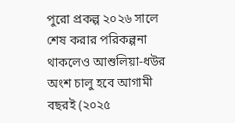পুরো প্রকল্প ২০২৬ সালে শেষ করার পরিকল্পনা থাকলেও আশুলিয়া-ধউর অংশ চালু হবে আগামী বছরই (২০২৫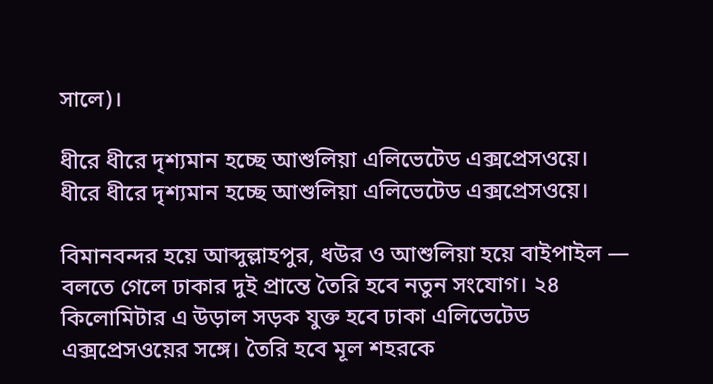সালে)।

ধীরে ধীরে দৃশ্যমান হচ্ছে আশুলিয়া এলিভেটেড এক্সপ্রেসওয়ে।
ধীরে ধীরে দৃশ্যমান হচ্ছে আশুলিয়া এলিভেটেড এক্সপ্রেসওয়ে।

বিমানবন্দর হয়ে আব্দুল্লাহপুর, ধউর ও আশুলিয়া হয়ে বাইপাইল — বলতে গেলে ঢাকার দুই প্রান্তে তৈরি হবে নতুন সংযোগ। ২৪ কিলোমিটার এ উড়াল সড়ক যুক্ত হবে ঢাকা এলিভেটেড এক্সপ্রেসওয়ের সঙ্গে। তৈরি হবে মূল শহরকে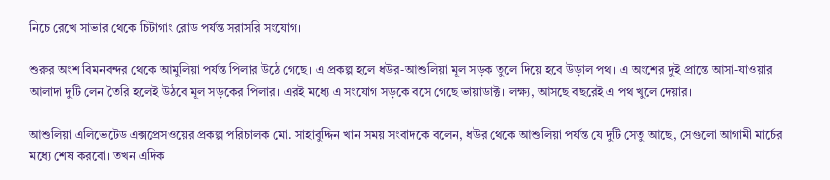নিচে রেখে সাভার থেকে চিটাগাং রোড পর্যন্ত সরাসরি সংযোগ।

শুরুর অংশ বিমনবন্দর থেকে আমুলিয়া পর্যন্ত পিলার উঠে গেছে। এ প্রকল্প হলে ধউর-আশুলিয়া মূল সড়ক তুলে দিয়ে হবে উড়াল পথ। এ অংশের দুই প্রান্তে আসা-যাওয়ার আলাদা দুটি লেন তৈরি হলেই উঠবে মূল সড়কের পিলার। এরই মধ্যে এ সংযোগ সড়কে বসে গেছে ভায়াডাক্ট। লক্ষ্য, আসছে বছরেই এ পথ খুলে দেয়ার।

আশুলিয়া এলিভেটেড এক্সপ্রেসওয়ের প্রকল্প পরিচালক মো. সাহাবুদ্দিন খান সময় সংবাদকে বলেন, ধউর থেকে আশুলিয়া পর্যন্ত যে দুটি সেতু আছে, সেগুলো আগামী মার্চের মধ্যে শেষ করবো। তখন এদিক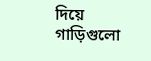দিয়ে গাড়িগুলো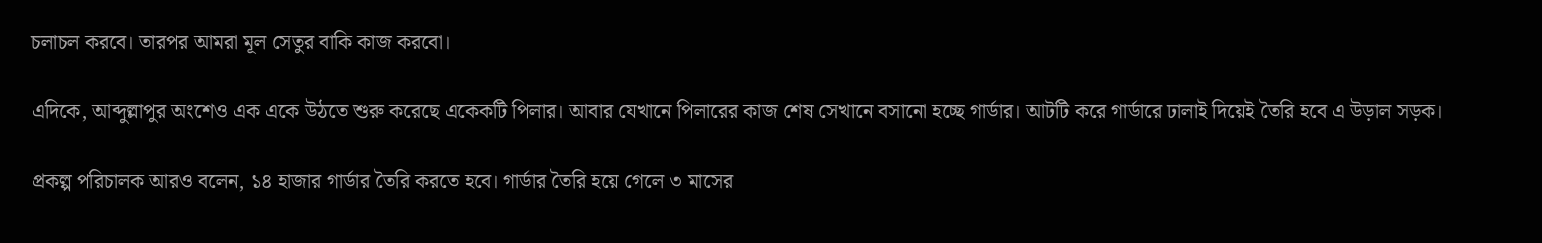চলাচল করবে। তারপর আমরা মূল সেতুর বাকি কাজ করবো।

এদিকে, আব্দুল্লাপুর অংশেও এক একে উঠতে শুরু করেছে একেকটি পিলার। আবার যেখানে পিলারের কাজ শেষ সেখানে বসানো হচ্ছে গার্ডার। আটটি করে গার্ডারে ঢালাই দিয়েই তৈরি হবে এ উড়াল সড়ক।

প্রকল্প পরিচালক আরও বলেন, ১৪ হাজার গার্ডার তৈরি করতে হবে। গার্ডার তৈরি হয়ে গেলে ৩ মাসের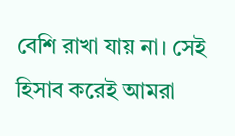বেশি রাখা যায় না। সেই হিসাব করেই আমরা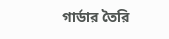গার্ডার তৈরি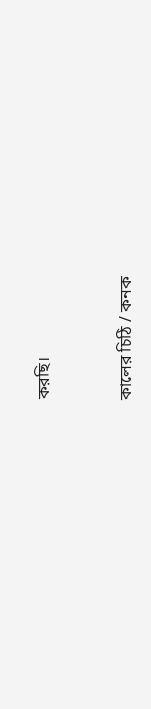করছি।



কালের চিঠি / কনক